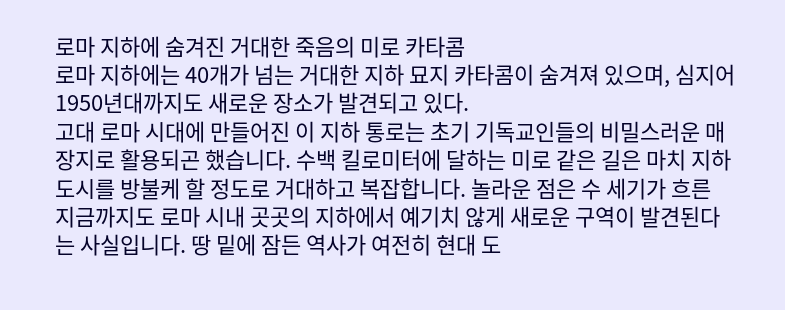로마 지하에 숨겨진 거대한 죽음의 미로 카타콤
로마 지하에는 40개가 넘는 거대한 지하 묘지 카타콤이 숨겨져 있으며, 심지어 1950년대까지도 새로운 장소가 발견되고 있다.
고대 로마 시대에 만들어진 이 지하 통로는 초기 기독교인들의 비밀스러운 매장지로 활용되곤 했습니다. 수백 킬로미터에 달하는 미로 같은 길은 마치 지하 도시를 방불케 할 정도로 거대하고 복잡합니다. 놀라운 점은 수 세기가 흐른 지금까지도 로마 시내 곳곳의 지하에서 예기치 않게 새로운 구역이 발견된다는 사실입니다. 땅 밑에 잠든 역사가 여전히 현대 도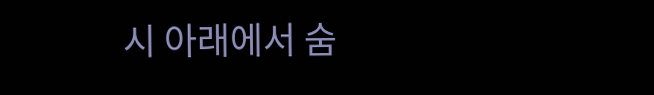시 아래에서 숨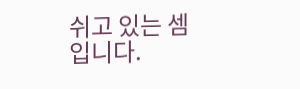쉬고 있는 셈입니다.